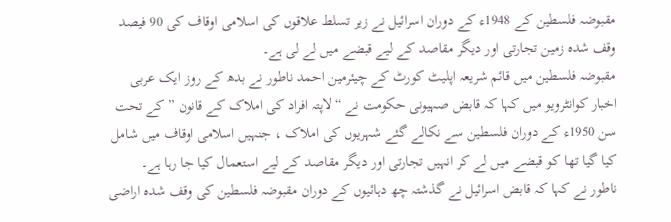مقبوضہ فلسطین کے 1948ء کے دوران اسرائیل نے زیر تسلط علاقوں کی اسلامی اوقاف کی 90 فیصد وقف شدہ زمین تجارتی اور دیگر مقاصد کے لیے قبضے میں لے لی ہے۔
مقبوضہ فلسطین میں قائم شریعہ اپلیٹ کورٹ کے چیئرمین احمد ناطور نے بدھ کے روز ایک عربی اخبار کوانٹرویو میں کہا کہ قابض صہیونی حکومت نے “لاپتہ افراد کی املاک کے قانون ” کے تحت سن 1950ء کے دوران فلسطین سے نکالے گئے شہریوں کی املاک ، جنہیں اسلامی اوقاف میں شامل کیا گیا تھا کو قبضے میں لے کر انہیں تجارتی اور دیگر مقاصد کے لیے استعمال کیا جا رہا ہے۔
ناطور نے کہا کہ قابض اسرائیل نے گذشتہ چھ دہائیوں کے دوران مقبوضہ فلسطین کی وقف شدہ اراضی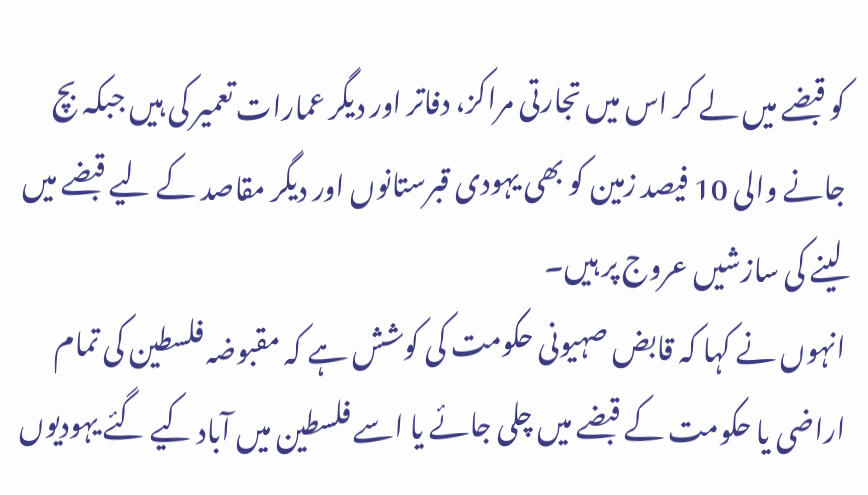کو قبضے میں لے کر اس میں تجارتی مراکز، دفاتر اور دیگر عمارات تعمیر کی ہیں جبکہ بچ جانے والی 10 فیصد زمین کو بھی یہودی قبرستانوں اور دیگر مقاصد کے لیے قبضے میں لینے کی سازشیں عروج پر ہیں۔
انہوں نے کہا کہ قابض صہیونی حکومت کی کوشش ہے کہ مقبوضہ فلسطین کی تمام اراضی یا حکومت کے قبضے میں چلی جائے یا اسے فلسطین میں آباد کیے گئے یہودیوں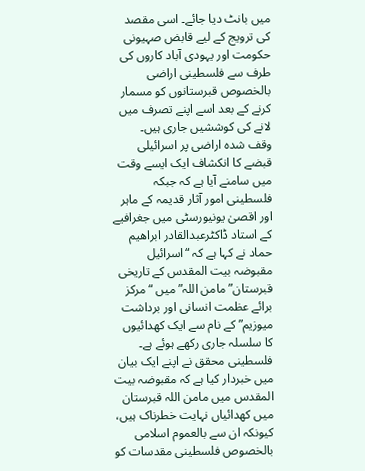میں بانٹ دیا جائے۔ اسی مقصد کی ترویج کے لیے قابض صہیونی حکومت اور یہودی آباد کاروں کی طرف سے فلسطینی اراضی بالخصوص قبرستانوں کو مسمار کرنے کے بعد اسے اپنے تصرف میں لانے کی کوششیں جاری ہیں۔
وقف شدہ اراضی پر اسرائیلی قبضے کا انکشاف ایک ایسے وقت میں سامنے آیا ہے کہ جبکہ فلسطینی امور آثار قدیمہ کے ماہر اور اقصیٰ یونیورسٹی میں جغرافیے کے استاد ڈاکٹرعبدالقادر ابراھیم حماد نے کہا ہے کہ “اسرائیل مقبوضہ بیت المقدس کے تاریخی قبرستان” مامن اللہ” میں “مرکز برائے عظمت انسانی اور برداشت میوزیم” کے نام سے ایک کھدائیوں کا سلسلہ جاری رکھے ہوئے ہے۔
فلسطینی محقق نے اپنے ایک بیان میں خبردار کیا ہے کہ مقبوضہ بیت المقدس میں مامن اللہ قبرستان میں کھدائیاں نہایت خطرناک ہیں، کیونکہ ان سے بالعموم اسلامی بالخصوص فلسطینی مقدسات کو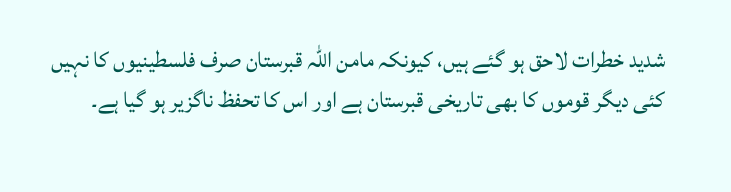شدید خطرات لاحق ہو گئے ہیں، کیونکہ مامن اللہ قبرستان صرف فلسطینیوں کا نہیں کئی دیگر قوموں کا بھی تاریخی قبرستان ہے اور اس کا تحفظ ناگزیر ہو گیا ہے۔